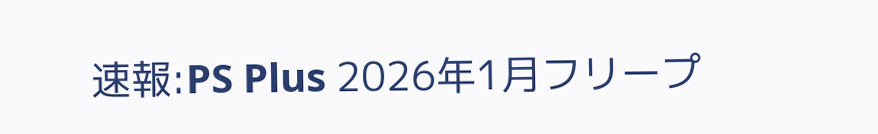速報:PS Plus 2026年1月フリープ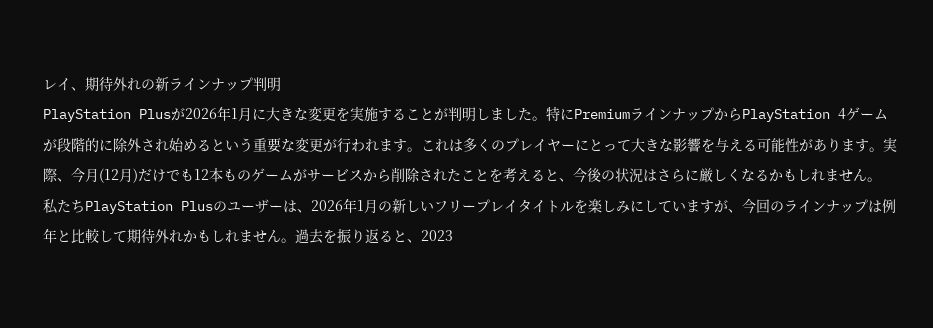レイ、期待外れの新ラインナップ判明
PlayStation Plusが2026年1月に大きな変更を実施することが判明しました。特にPremiumラインナップからPlayStation 4ゲームが段階的に除外され始めるという重要な変更が行われます。これは多くのプレイヤーにとって大きな影響を与える可能性があります。実際、今月(12月)だけでも12本ものゲームがサービスから削除されたことを考えると、今後の状況はさらに厳しくなるかもしれません。
私たちPlayStation Plusのユーザーは、2026年1月の新しいフリープレイタイトルを楽しみにしていますが、今回のラインナップは例年と比較して期待外れかもしれません。過去を振り返ると、2023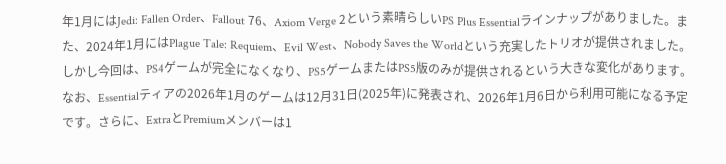年1月にはJedi: Fallen Order、Fallout 76、Axiom Verge 2という素晴らしいPS Plus Essentialラインナップがありました。また、2024年1月にはPlague Tale: Requiem、Evil West、Nobody Saves the Worldという充実したトリオが提供されました。しかし今回は、PS4ゲームが完全になくなり、PS5ゲームまたはPS5版のみが提供されるという大きな変化があります。なお、Essentialティアの2026年1月のゲームは12月31日(2025年)に発表され、2026年1月6日から利用可能になる予定です。さらに、ExtraとPremiumメンバーは1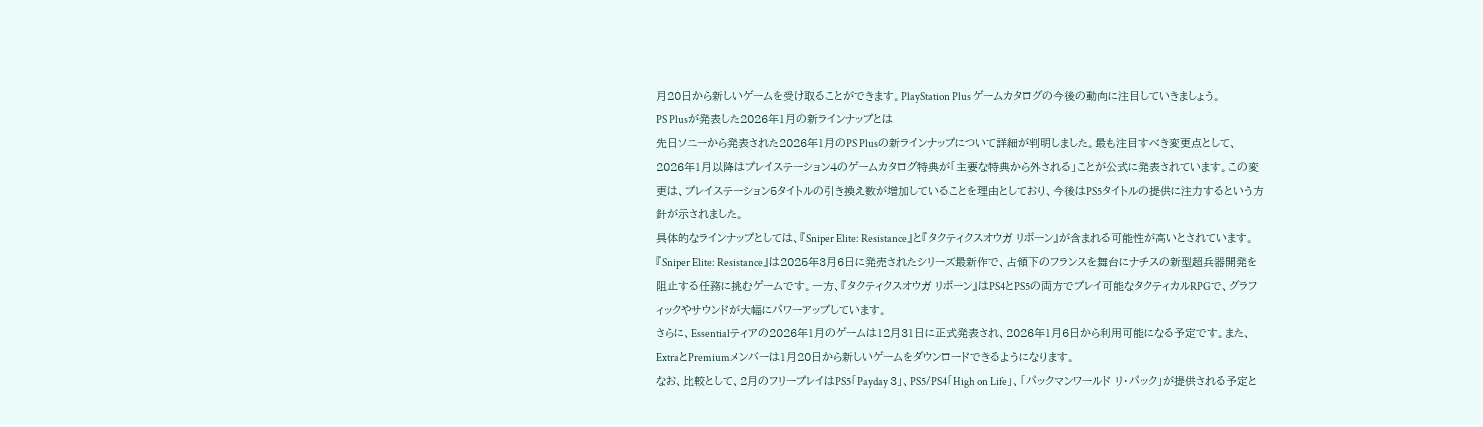月20日から新しいゲームを受け取ることができます。PlayStation Plus ゲームカタログの今後の動向に注目していきましょう。
PS Plusが発表した2026年1月の新ラインナップとは
先日ソニーから発表された2026年1月のPS Plusの新ラインナップについて詳細が判明しました。最も注目すべき変更点として、2026年1月以降はプレイステーション4のゲームカタログ特典が「主要な特典から外される」ことが公式に発表されています。この変更は、プレイステーション5タイトルの引き換え数が増加していることを理由としており、今後はPS5タイトルの提供に注力するという方針が示されました。
具体的なラインナップとしては、『Sniper Elite: Resistance』と『タクティクスオウガ リボーン』が含まれる可能性が高いとされています。『Sniper Elite: Resistance』は2025年3月6日に発売されたシリーズ最新作で、占領下のフランスを舞台にナチスの新型超兵器開発を阻止する任務に挑むゲームです。一方、『タクティクスオウガ リボーン』はPS4とPS5の両方でプレイ可能なタクティカルRPGで、グラフィックやサウンドが大幅にパワーアップしています。
さらに、Essentialティアの2026年1月のゲームは12月31日に正式発表され、2026年1月6日から利用可能になる予定です。また、ExtraとPremiumメンバーは1月20日から新しいゲームをダウンロードできるようになります。
なお、比較として、2月のフリープレイはPS5「Payday 3」、PS5/PS4「High on Life」、「パックマンワールド リ・パック」が提供される予定と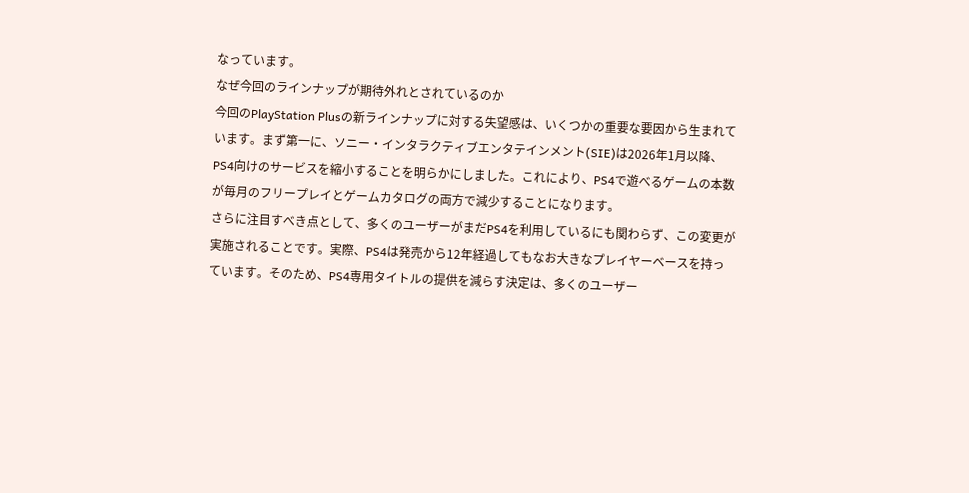なっています。
なぜ今回のラインナップが期待外れとされているのか
今回のPlayStation Plusの新ラインナップに対する失望感は、いくつかの重要な要因から生まれています。まず第一に、ソニー・インタラクティブエンタテインメント(SIE)は2026年1月以降、PS4向けのサービスを縮小することを明らかにしました。これにより、PS4で遊べるゲームの本数が毎月のフリープレイとゲームカタログの両方で減少することになります。
さらに注目すべき点として、多くのユーザーがまだPS4を利用しているにも関わらず、この変更が実施されることです。実際、PS4は発売から12年経過してもなお大きなプレイヤーベースを持っています。そのため、PS4専用タイトルの提供を減らす決定は、多くのユーザー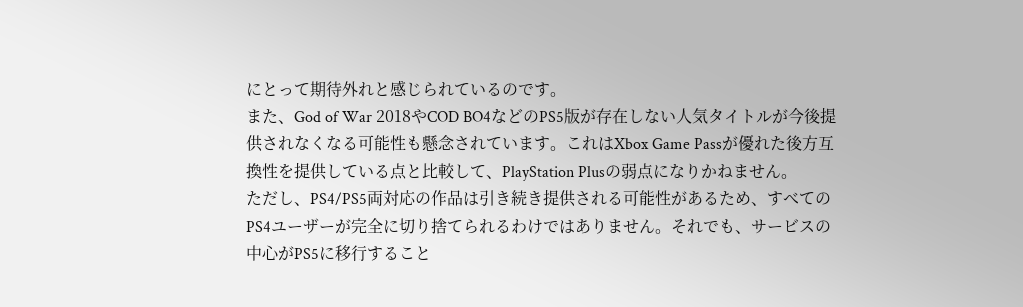にとって期待外れと感じられているのです。
また、God of War 2018やCOD BO4などのPS5版が存在しない人気タイトルが今後提供されなくなる可能性も懸念されています。これはXbox Game Passが優れた後方互換性を提供している点と比較して、PlayStation Plusの弱点になりかねません。
ただし、PS4/PS5両対応の作品は引き続き提供される可能性があるため、すべてのPS4ユーザーが完全に切り捨てられるわけではありません。それでも、サービスの中心がPS5に移行すること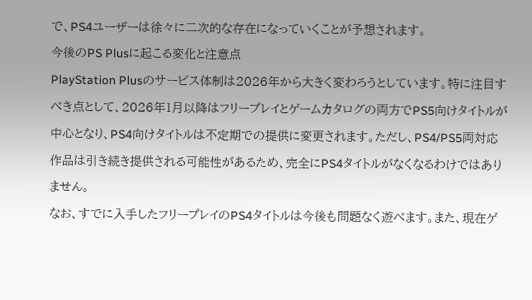で、PS4ユーザーは徐々に二次的な存在になっていくことが予想されます。
今後のPS Plusに起こる変化と注意点
PlayStation Plusのサービス体制は2026年から大きく変わろうとしています。特に注目すべき点として、2026年1月以降はフリープレイとゲームカタログの両方でPS5向けタイトルが中心となり、PS4向けタイトルは不定期での提供に変更されます。ただし、PS4/PS5両対応作品は引き続き提供される可能性があるため、完全にPS4タイトルがなくなるわけではありません。
なお、すでに入手したフリープレイのPS4タイトルは今後も問題なく遊べます。また、現在ゲ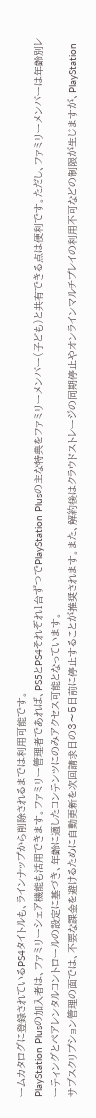ームカタログに登録されているPS4タイトルも、ラインナップから削除されるまでは利用可能です。
PlayStation Plusの加入者は、ファミリーシェア機能も活用できます。ファミリー管理者であれば、PS5とPS4それぞれ1台ずつでPlayStation Plusの主な特典をファミリーメンバー(子ども)と共有できる点は便利です。ただし、ファミリーメンバーは年齢別レーティングとペアレンタルコントロールの設定に基づき、年齢に適したコンテンツにのみアクセス可能となっています。
サブスクリプション管理の面では、不要な課金を避けるために自動更新を次回請求日の3〜5日前に停止することが推奨されます。また、解約後はクラウドストレージの同期停止やオンラインマルチプレイの利用不可などの制限が生じますが、PlayStation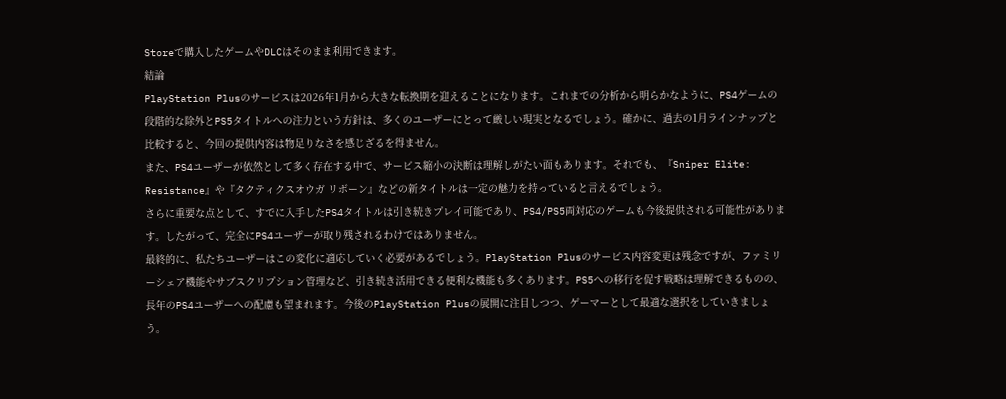Storeで購入したゲームやDLCはそのまま利用できます。
結論
PlayStation Plusのサービスは2026年1月から大きな転換期を迎えることになります。これまでの分析から明らかなように、PS4ゲームの段階的な除外とPS5タイトルへの注力という方針は、多くのユーザーにとって厳しい現実となるでしょう。確かに、過去の1月ラインナップと比較すると、今回の提供内容は物足りなさを感じざるを得ません。
また、PS4ユーザーが依然として多く存在する中で、サービス縮小の決断は理解しがたい面もあります。それでも、『Sniper Elite: Resistance』や『タクティクスオウガ リボーン』などの新タイトルは一定の魅力を持っていると言えるでしょう。
さらに重要な点として、すでに入手したPS4タイトルは引き続きプレイ可能であり、PS4/PS5両対応のゲームも今後提供される可能性があります。したがって、完全にPS4ユーザーが取り残されるわけではありません。
最終的に、私たちユーザーはこの変化に適応していく必要があるでしょう。PlayStation Plusのサービス内容変更は残念ですが、ファミリーシェア機能やサブスクリプション管理など、引き続き活用できる便利な機能も多くあります。PS5への移行を促す戦略は理解できるものの、長年のPS4ユーザーへの配慮も望まれます。今後のPlayStation Plusの展開に注目しつつ、ゲーマーとして最適な選択をしていきましょう。